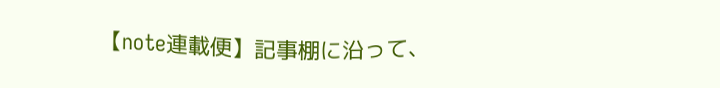【note連載便】記事棚に沿って、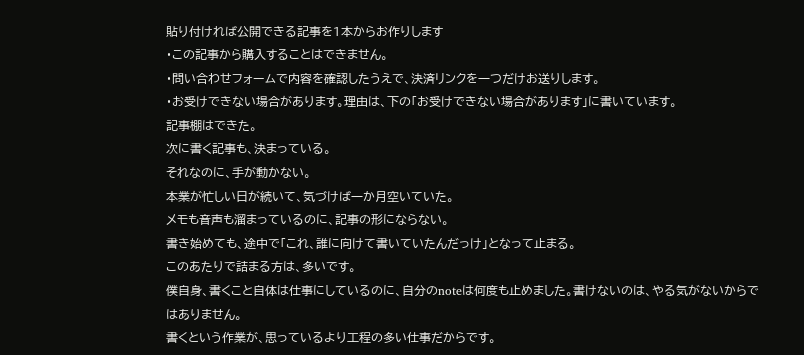貼り付ければ公開できる記事を1本からお作りします
・この記事から購入することはできません。
・問い合わせフォームで内容を確認したうえで、決済リンクを一つだけお送りします。
・お受けできない場合があります。理由は、下の「お受けできない場合があります」に書いています。
記事棚はできた。
次に書く記事も、決まっている。
それなのに、手が動かない。
本業が忙しい日が続いて、気づけば一か月空いていた。
メモも音声も溜まっているのに、記事の形にならない。
書き始めても、途中で「これ、誰に向けて書いていたんだっけ」となって止まる。
このあたりで詰まる方は、多いです。
僕自身、書くこと自体は仕事にしているのに、自分のnoteは何度も止めました。書けないのは、やる気がないからではありません。
書くという作業が、思っているより工程の多い仕事だからです。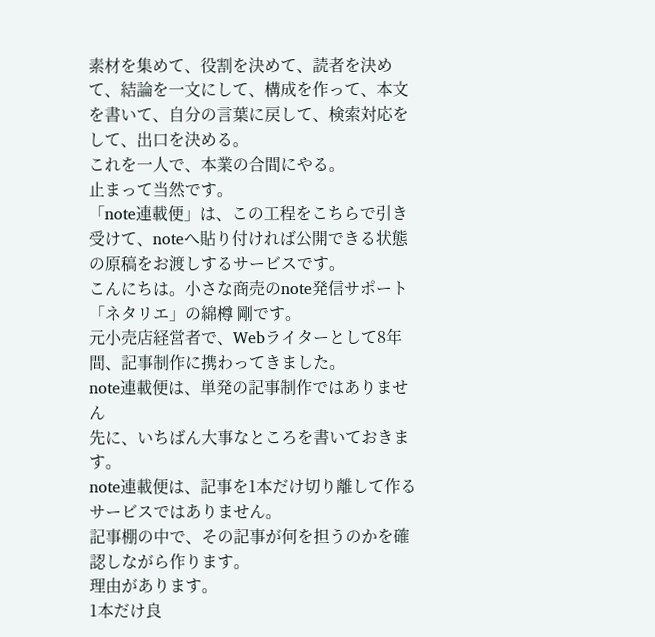素材を集めて、役割を決めて、読者を決めて、結論を一文にして、構成を作って、本文を書いて、自分の言葉に戻して、検索対応をして、出口を決める。
これを一人で、本業の合間にやる。
止まって当然です。
「note連載便」は、この工程をこちらで引き受けて、noteへ貼り付ければ公開できる状態の原稿をお渡しするサービスです。
こんにちは。小さな商売のnote発信サポート「ネタリエ」の綿樽 剛です。
元小売店経営者で、Webライターとして8年間、記事制作に携わってきました。
note連載便は、単発の記事制作ではありません
先に、いちばん大事なところを書いておきます。
note連載便は、記事を1本だけ切り離して作るサービスではありません。
記事棚の中で、その記事が何を担うのかを確認しながら作ります。
理由があります。
1本だけ良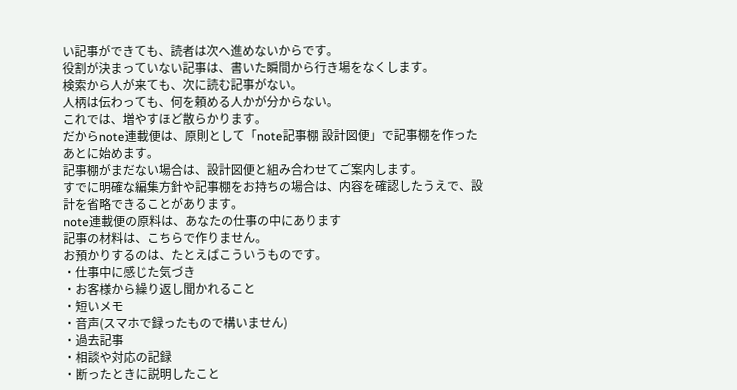い記事ができても、読者は次へ進めないからです。
役割が決まっていない記事は、書いた瞬間から行き場をなくします。
検索から人が来ても、次に読む記事がない。
人柄は伝わっても、何を頼める人かが分からない。
これでは、増やすほど散らかります。
だからnote連載便は、原則として「note記事棚 設計図便」で記事棚を作ったあとに始めます。
記事棚がまだない場合は、設計図便と組み合わせてご案内します。
すでに明確な編集方針や記事棚をお持ちの場合は、内容を確認したうえで、設計を省略できることがあります。
note連載便の原料は、あなたの仕事の中にあります
記事の材料は、こちらで作りません。
お預かりするのは、たとえばこういうものです。
・仕事中に感じた気づき
・お客様から繰り返し聞かれること
・短いメモ
・音声(スマホで録ったもので構いません)
・過去記事
・相談や対応の記録
・断ったときに説明したこと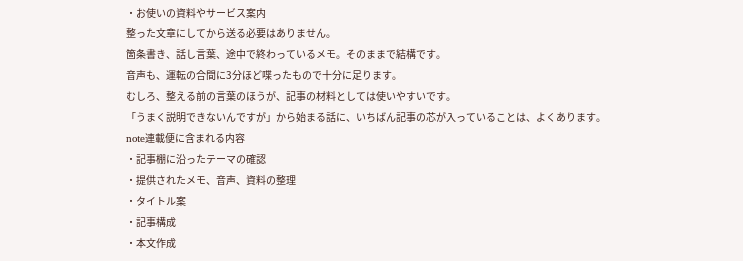・お使いの資料やサービス案内
整った文章にしてから送る必要はありません。
箇条書き、話し言葉、途中で終わっているメモ。そのままで結構です。
音声も、運転の合間に3分ほど喋ったもので十分に足ります。
むしろ、整える前の言葉のほうが、記事の材料としては使いやすいです。
「うまく説明できないんですが」から始まる話に、いちばん記事の芯が入っていることは、よくあります。
note連載便に含まれる内容
・記事棚に沿ったテーマの確認
・提供されたメモ、音声、資料の整理
・タイトル案
・記事構成
・本文作成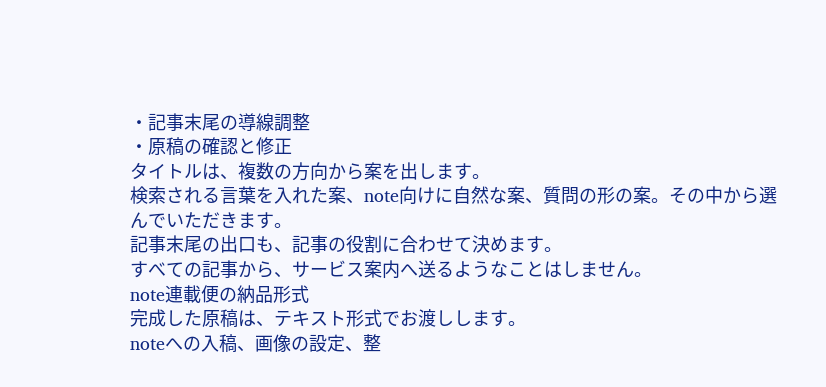・記事末尾の導線調整
・原稿の確認と修正
タイトルは、複数の方向から案を出します。
検索される言葉を入れた案、note向けに自然な案、質問の形の案。その中から選んでいただきます。
記事末尾の出口も、記事の役割に合わせて決めます。
すべての記事から、サービス案内へ送るようなことはしません。
note連載便の納品形式
完成した原稿は、テキスト形式でお渡しします。
noteへの入稿、画像の設定、整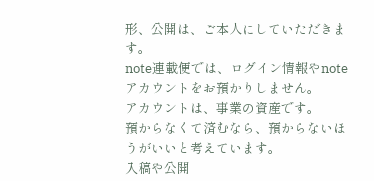形、公開は、ご本人にしていただきます。
note連載便では、ログイン情報やnoteアカウントをお預かりしません。
アカウントは、事業の資産です。
預からなくて済むなら、預からないほうがいいと考えています。
入稿や公開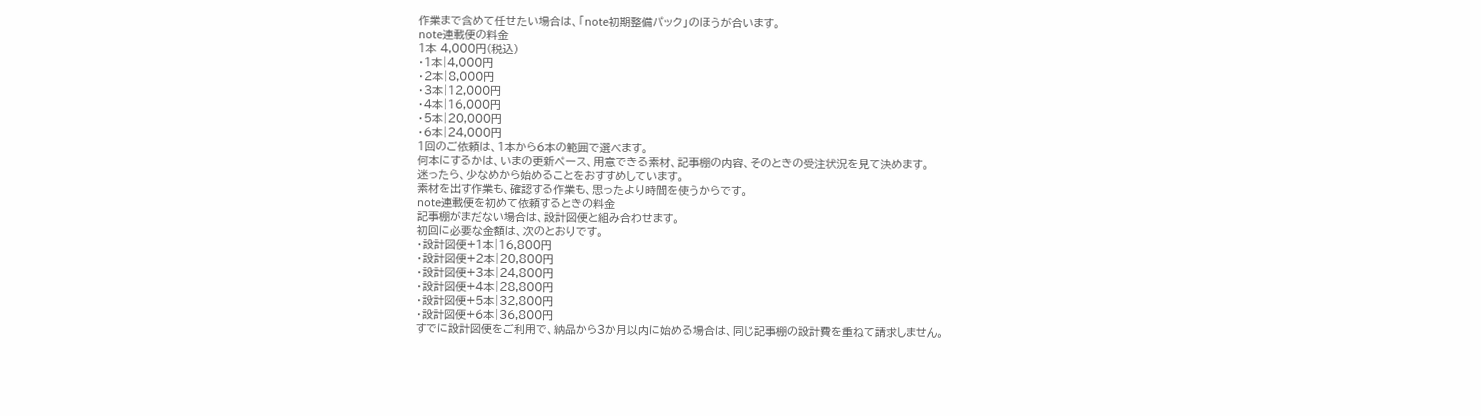作業まで含めて任せたい場合は、「note初期整備パック」のほうが合います。
note連載便の料金
1本 4,000円(税込)
・1本|4,000円
・2本|8,000円
・3本|12,000円
・4本|16,000円
・5本|20,000円
・6本|24,000円
1回のご依頼は、1本から6本の範囲で選べます。
何本にするかは、いまの更新ペース、用意できる素材、記事棚の内容、そのときの受注状況を見て決めます。
迷ったら、少なめから始めることをおすすめしています。
素材を出す作業も、確認する作業も、思ったより時間を使うからです。
note連載便を初めて依頼するときの料金
記事棚がまだない場合は、設計図便と組み合わせます。
初回に必要な金額は、次のとおりです。
・設計図便+1本|16,800円
・設計図便+2本|20,800円
・設計図便+3本|24,800円
・設計図便+4本|28,800円
・設計図便+5本|32,800円
・設計図便+6本|36,800円
すでに設計図便をご利用で、納品から3か月以内に始める場合は、同じ記事棚の設計費を重ねて請求しません。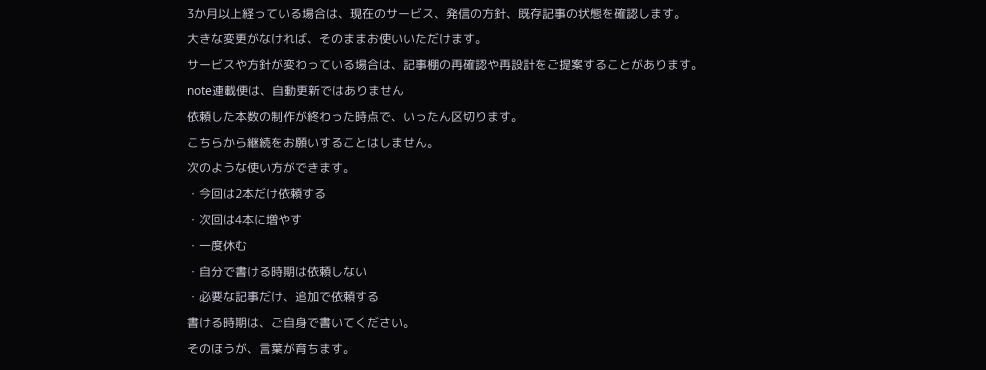3か月以上経っている場合は、現在のサービス、発信の方針、既存記事の状態を確認します。
大きな変更がなければ、そのままお使いいただけます。
サービスや方針が変わっている場合は、記事棚の再確認や再設計をご提案することがあります。
note連載便は、自動更新ではありません
依頼した本数の制作が終わった時点で、いったん区切ります。
こちらから継続をお願いすることはしません。
次のような使い方ができます。
・今回は2本だけ依頼する
・次回は4本に増やす
・一度休む
・自分で書ける時期は依頼しない
・必要な記事だけ、追加で依頼する
書ける時期は、ご自身で書いてください。
そのほうが、言葉が育ちます。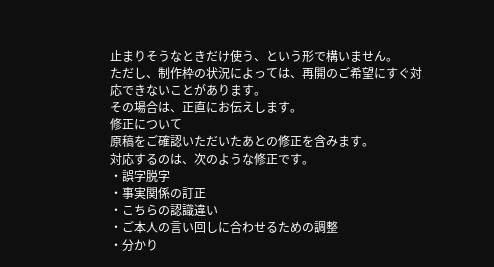止まりそうなときだけ使う、という形で構いません。
ただし、制作枠の状況によっては、再開のご希望にすぐ対応できないことがあります。
その場合は、正直にお伝えします。
修正について
原稿をご確認いただいたあとの修正を含みます。
対応するのは、次のような修正です。
・誤字脱字
・事実関係の訂正
・こちらの認識違い
・ご本人の言い回しに合わせるための調整
・分かり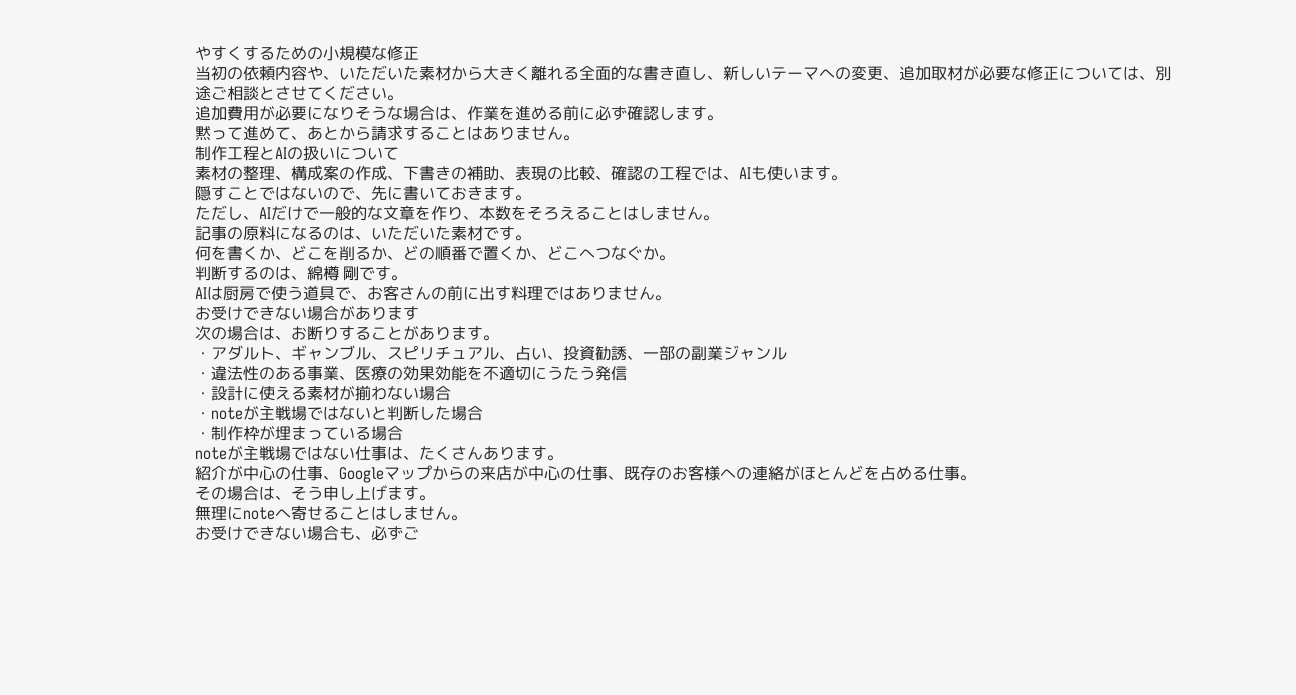やすくするための小規模な修正
当初の依頼内容や、いただいた素材から大きく離れる全面的な書き直し、新しいテーマへの変更、追加取材が必要な修正については、別途ご相談とさせてください。
追加費用が必要になりそうな場合は、作業を進める前に必ず確認します。
黙って進めて、あとから請求することはありません。
制作工程とAIの扱いについて
素材の整理、構成案の作成、下書きの補助、表現の比較、確認の工程では、AIも使います。
隠すことではないので、先に書いておきます。
ただし、AIだけで一般的な文章を作り、本数をそろえることはしません。
記事の原料になるのは、いただいた素材です。
何を書くか、どこを削るか、どの順番で置くか、どこへつなぐか。
判断するのは、綿樽 剛です。
AIは厨房で使う道具で、お客さんの前に出す料理ではありません。
お受けできない場合があります
次の場合は、お断りすることがあります。
・アダルト、ギャンブル、スピリチュアル、占い、投資勧誘、一部の副業ジャンル
・違法性のある事業、医療の効果効能を不適切にうたう発信
・設計に使える素材が揃わない場合
・noteが主戦場ではないと判断した場合
・制作枠が埋まっている場合
noteが主戦場ではない仕事は、たくさんあります。
紹介が中心の仕事、Googleマップからの来店が中心の仕事、既存のお客様への連絡がほとんどを占める仕事。
その場合は、そう申し上げます。
無理にnoteへ寄せることはしません。
お受けできない場合も、必ずご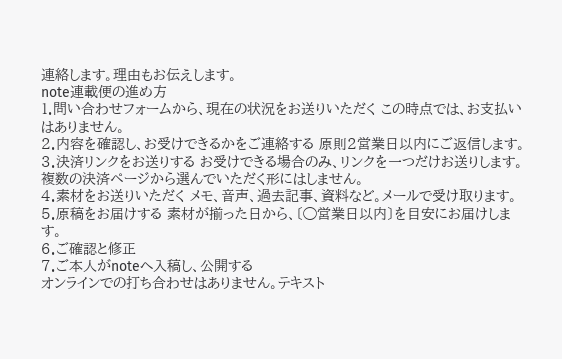連絡します。理由もお伝えします。
note連載便の進め方
1.問い合わせフォームから、現在の状況をお送りいただく この時点では、お支払いはありません。
2.内容を確認し、お受けできるかをご連絡する 原則2営業日以内にご返信します。
3.決済リンクをお送りする お受けできる場合のみ、リンクを一つだけお送りします。 複数の決済ページから選んでいただく形にはしません。
4.素材をお送りいただく メモ、音声、過去記事、資料など。メールで受け取ります。
5.原稿をお届けする 素材が揃った日から、〔◯営業日以内〕を目安にお届けします。
6.ご確認と修正
7.ご本人がnoteへ入稿し、公開する
オンラインでの打ち合わせはありません。テキスト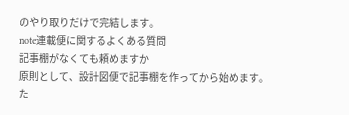のやり取りだけで完結します。
note連載便に関するよくある質問
記事棚がなくても頼めますか
原則として、設計図便で記事棚を作ってから始めます。
た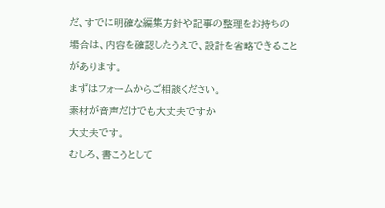だ、すでに明確な編集方針や記事の整理をお持ちの場合は、内容を確認したうえで、設計を省略できることがあります。
まずはフォームからご相談ください。
素材が音声だけでも大丈夫ですか
大丈夫です。
むしろ、書こうとして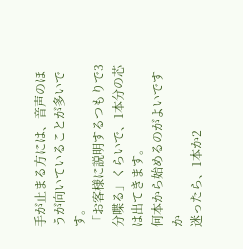手が止まる方には、音声のほうが向いていることが多いです。
「お客様に説明するつもりで3分喋る」くらいで、1本分の芯は出てきます。
何本から始めるのがよいですか
迷ったら、1本か2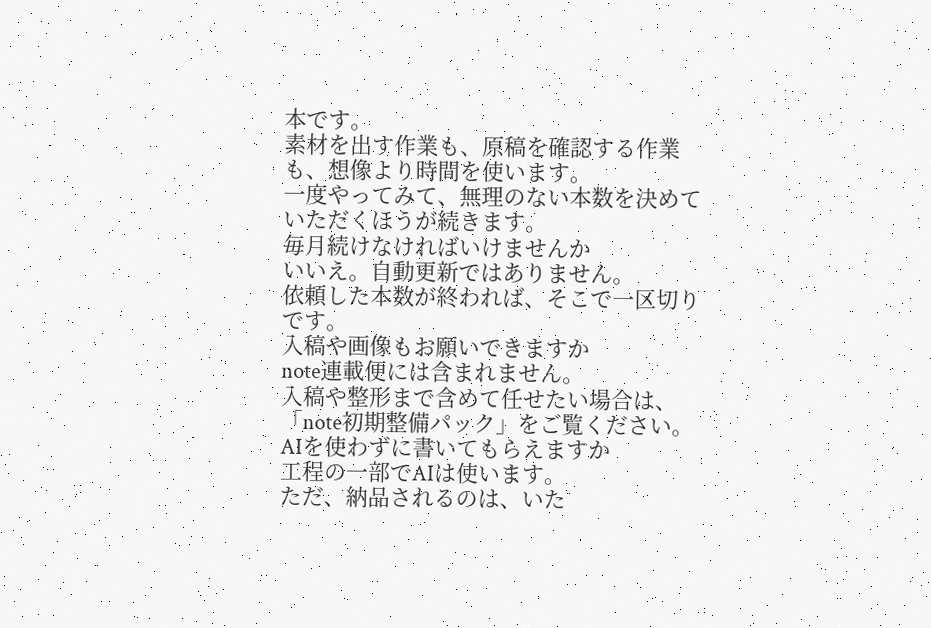本です。
素材を出す作業も、原稿を確認する作業も、想像より時間を使います。
一度やってみて、無理のない本数を決めていただくほうが続きます。
毎月続けなければいけませんか
いいえ。自動更新ではありません。
依頼した本数が終われば、そこで一区切りです。
入稿や画像もお願いできますか
note連載便には含まれません。
入稿や整形まで含めて任せたい場合は、「note初期整備パック」をご覧ください。
AIを使わずに書いてもらえますか
工程の一部でAIは使います。
ただ、納品されるのは、いた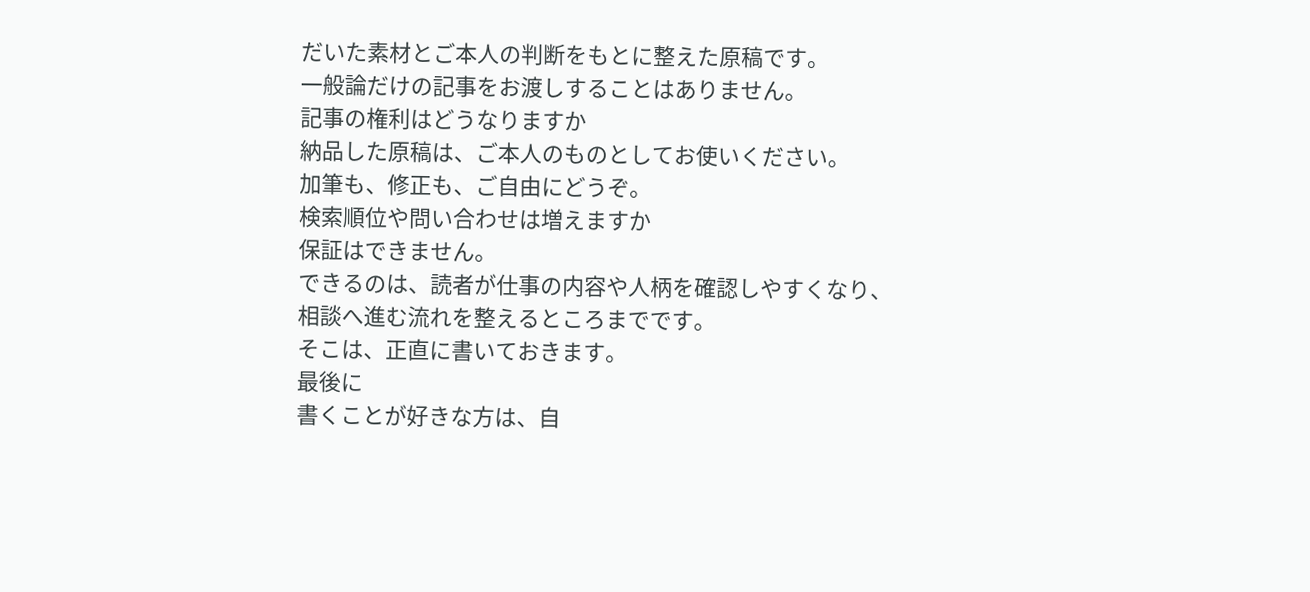だいた素材とご本人の判断をもとに整えた原稿です。
一般論だけの記事をお渡しすることはありません。
記事の権利はどうなりますか
納品した原稿は、ご本人のものとしてお使いください。
加筆も、修正も、ご自由にどうぞ。
検索順位や問い合わせは増えますか
保証はできません。
できるのは、読者が仕事の内容や人柄を確認しやすくなり、相談へ進む流れを整えるところまでです。
そこは、正直に書いておきます。
最後に
書くことが好きな方は、自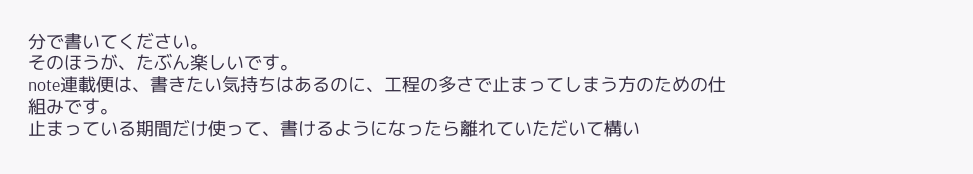分で書いてください。
そのほうが、たぶん楽しいです。
note連載便は、書きたい気持ちはあるのに、工程の多さで止まってしまう方のための仕組みです。
止まっている期間だけ使って、書けるようになったら離れていただいて構い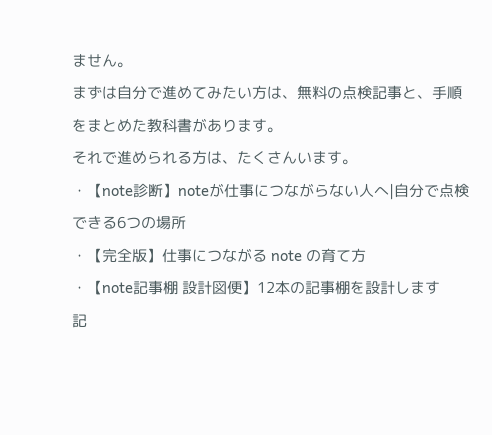ません。
まずは自分で進めてみたい方は、無料の点検記事と、手順をまとめた教科書があります。
それで進められる方は、たくさんいます。
・【note診断】noteが仕事につながらない人へ|自分で点検できる6つの場所
・【完全版】仕事につながる note の育て方
・【note記事棚 設計図便】12本の記事棚を設計します
記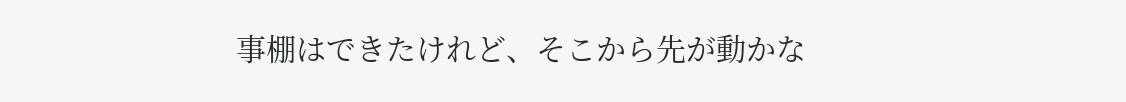事棚はできたけれど、そこから先が動かな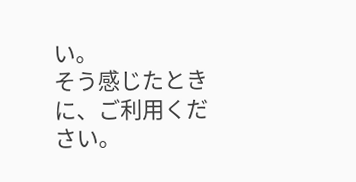い。
そう感じたときに、ご利用ください。